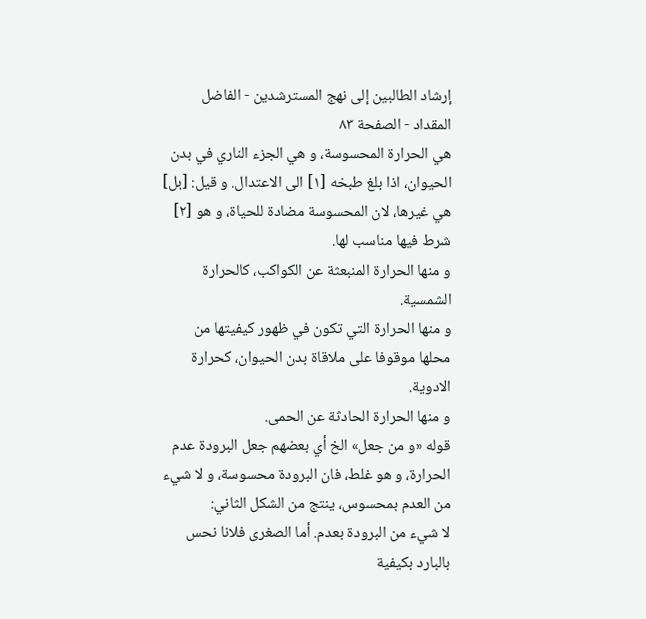إرشاد الطالبين إلى نهج المسترشدين - الفاضل المقداد - الصفحة ٨٣
هي الحرارة المحسوسة، و هي الجزء الناري في بدن الحيوان، اذا بلغ طبخه [١] الى الاعتدال. و قيل: [بل] هي غيرها، لان المحسوسة مضادة للحياة، و هو [٢] شرط فيها مناسب لها.
و منها الحرارة المنبعثة عن الكواكب، كالحرارة الشمسية.
و منها الحرارة التي تكون في ظهور كيفيتها من محلها موقوفا على ملاقاة بدن الحيوان، كحرارة الادوية.
و منها الحرارة الحادثة عن الحمى.
قوله «و من جعل» الخ أي بعضهم جعل البرودة عدم الحرارة، و هو غلط، فان البرودة محسوسة، و لا شيء من العدم بمحسوس، ينتج من الشكل الثاني:
لا شيء من البرودة بعدم. أما الصغرى فلانا نحس بالبارد بكيفية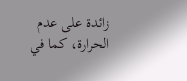زائدة على عدم الحرارة، كما في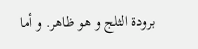برودة الثلج و هو ظاهر. و أما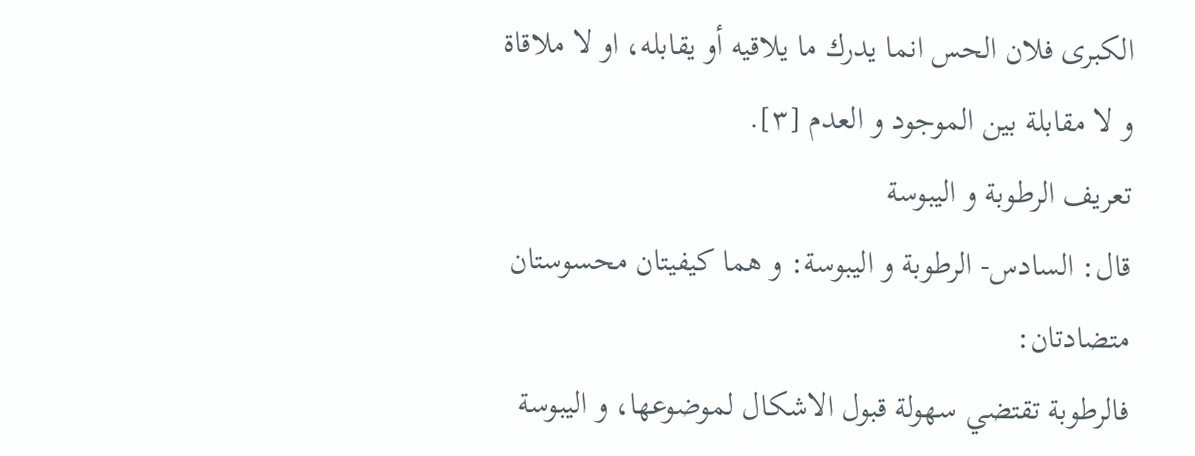الكبرى فلان الحس انما يدرك ما يلاقيه أو يقابله، او لا ملاقاة و لا مقابلة بين الموجود و العدم [٣].
تعريف الرطوبة و اليبوسة
قال: السادس- الرطوبة و اليبوسة: و هما كيفيتان محسوستان متضادتان:
فالرطوبة تقتضي سهولة قبول الاشكال لموضوعها، و اليبوسة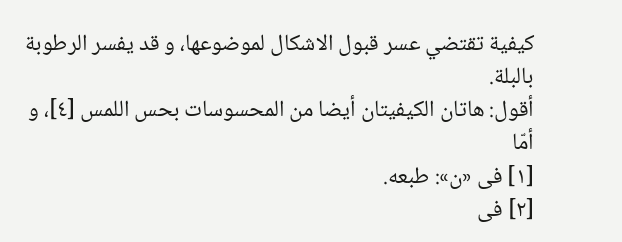كيفية تقتضي عسر قبول الاشكال لموضوعها، و قد يفسر الرطوبة بالبلة.
أقول: هاتان الكيفيتان أيضا من المحسوسات بحس اللمس [٤]، و أمّا
[١] فى «ن»: طبعه.
[٢] فى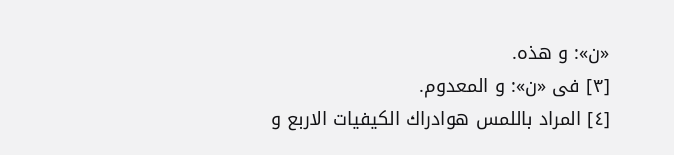«ن»: و هذه.
[٣] فى «ن»: و المعدوم.
[٤] المراد باللمس هوادراك الكيفيات الاربع و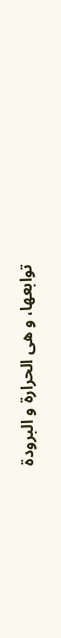توابعها، و هى الحرارة و البرودة